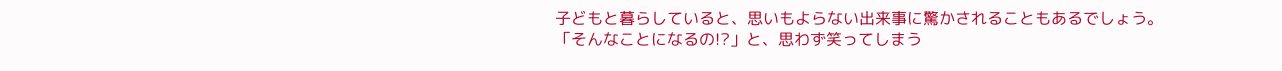子どもと暮らしていると、思いもよらない出来事に驚かされることもあるでしょう。
「そんなことになるの!?」と、思わず笑ってしまう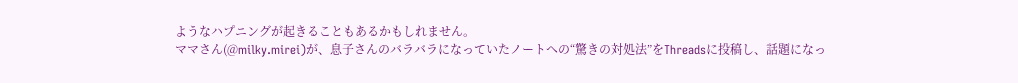ようなハプニングが起きることもあるかもしれません。
ママさん(@milky.mirei)が、息子さんのバラバラになっていたノートへの“驚きの対処法”をThreadsに投稿し、話題になっ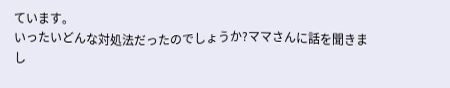ています。
いったいどんな対処法だったのでしょうか?ママさんに話を聞きまし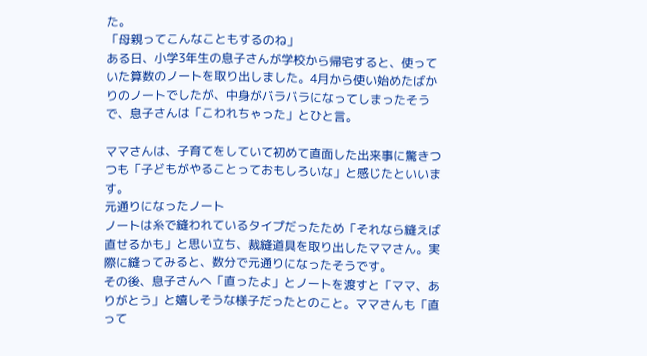た。
「母親ってこんなこともするのね」
ある日、小学3年生の息子さんが学校から帰宅すると、使っていた算数のノートを取り出しました。4月から使い始めたばかりのノートでしたが、中身がバラバラになってしまったそうで、息子さんは「こわれちゃった」とひと言。

ママさんは、子育てをしていて初めて直面した出来事に驚きつつも「子どもがやることっておもしろいな」と感じたといいます。
元通りになったノート
ノートは糸で縫われているタイプだったため「それなら縫えば直せるかも」と思い立ち、裁縫道具を取り出したママさん。実際に縫ってみると、数分で元通りになったそうです。
その後、息子さんへ「直ったよ」とノートを渡すと「ママ、ありがとう」と嬉しそうな様子だったとのこと。ママさんも「直って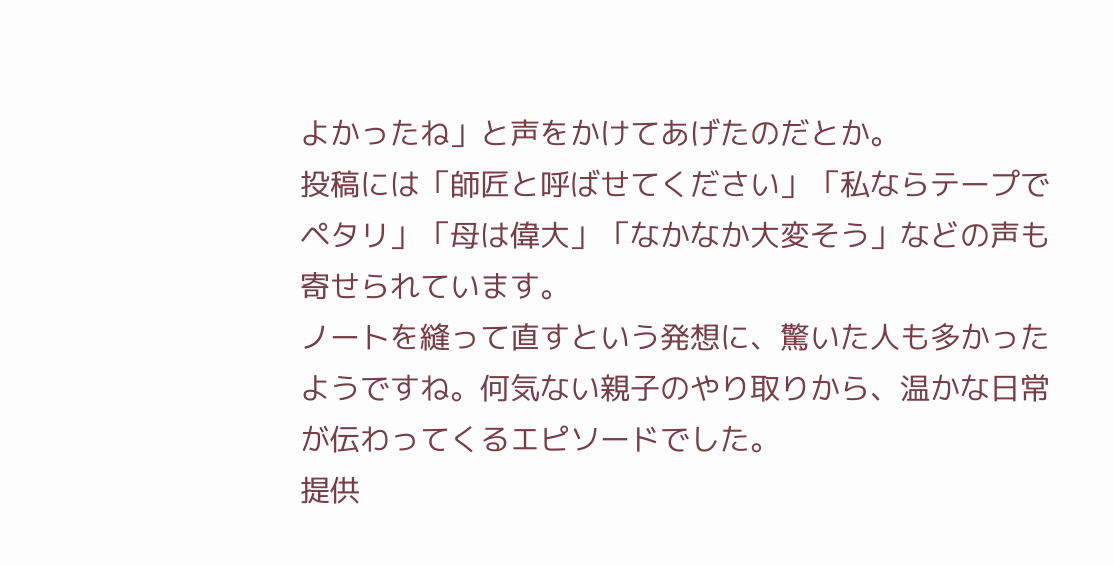よかったね」と声をかけてあげたのだとか。
投稿には「師匠と呼ばせてください」「私ならテープでペタリ」「母は偉大」「なかなか大変そう」などの声も寄せられています。
ノートを縫って直すという発想に、驚いた人も多かったようですね。何気ない親子のやり取りから、温かな日常が伝わってくるエピソードでした。
提供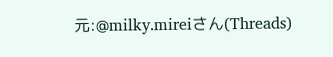元:@milky.mireiさん(Threads)